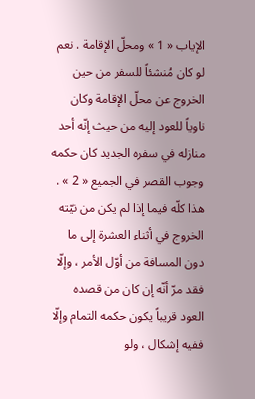الإياب « 1 » ومحلّ الإقامة . نعم لو كان مُنشئاً للسفر من حين الخروج عن محلّ الإقامة وكان ناوياً للعود إليه من حيث إنّه أحد منازله في سفره الجديد كان حكمه وجوب القصر في الجميع « 2 » . هذا كلّه فيما إذا لم يكن من نيّته الخروج في أثناء العشرة إلى ما دون المسافة من أوّل الأمر ، وإلّا فقد مرّ أنّه إن كان من قصده العود قريباً يكون حكمه التمام وإلّا ففيه إشكال ، ولو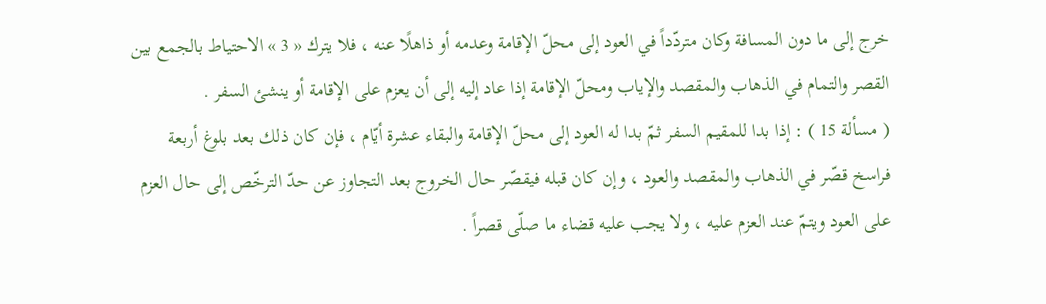خرج إلى ما دون المسافة وكان متردّداً في العود إلى محلّ الإقامة وعدمه أو ذاهلًا عنه ، فلا يترك « 3 » الاحتياط بالجمع بين القصر والتمام في الذهاب والمقصد والإياب ومحلّ الإقامة إذا عاد إليه إلى أن يعزم على الإقامة أو ينشئ السفر .
( مسألة 15 ) : إذا بدا للمقيم السفر ثمّ بدا له العود إلى محلّ الإقامة والبقاء عشرة أيّام ، فإن كان ذلك بعد بلوغ أربعة فراسخ قصّر في الذهاب والمقصد والعود ، وإن كان قبله فيقصّر حال الخروج بعد التجاوز عن حدّ الترخّص إلى حال العزم على العود ويتمّ عند العزم عليه ، ولا يجب عليه قضاء ما صلّى قصراً .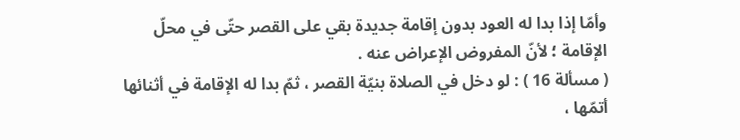وأمّا إذا بدا له العود بدون إقامة جديدة بقي على القصر حتّى في محلّ الإقامة ؛ لأنّ المفروض الإعراض عنه .
( مسألة 16 ) : لو دخل في الصلاة بنيّة القصر ، ثمّ بدا له الإقامة في أثنائها أتمّها ،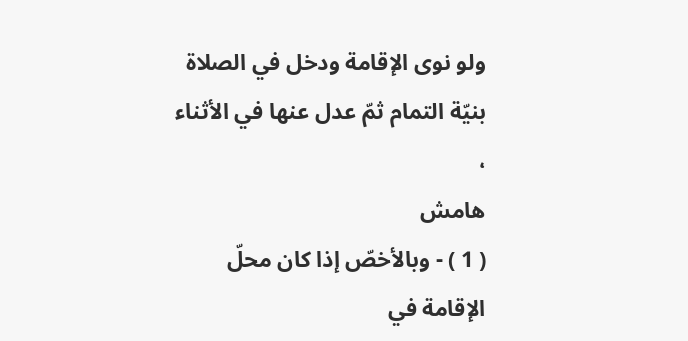ولو نوى الإقامة ودخل في الصلاة بنيّة التمام ثمّ عدل عنها في الأثناء ،
هامش
( 1 ) - وبالأخصّ إذا كان محلّ الإقامة في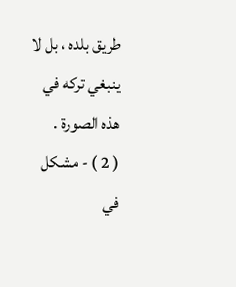طريق بلده ، بل لا ينبغي تركه في هذه الصورة .
( 2 ) - مشكل في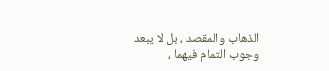الذهاب والمقصد ، بل لا يبعد وجوب التمام فيهما ،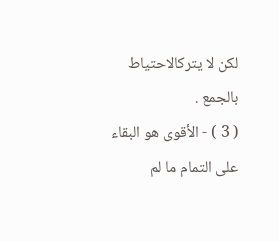لكن لا يتركالاحتياط بالجمع .
( 3 ) - الأقوى هو البقاء على التمام ما لم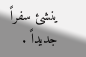ينشئ سفراً جديداً .